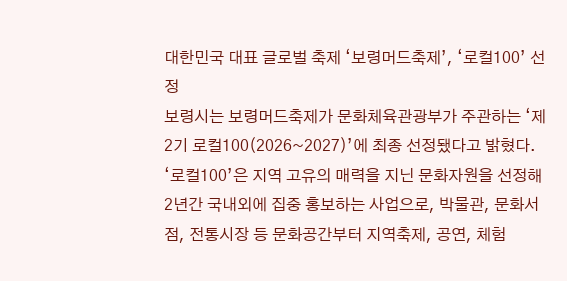대한민국 대표 글로벌 축제 ‘보령머드축제’, ‘로컬100’ 선정
보령시는 보령머드축제가 문화체육관광부가 주관하는 ‘제2기 로컬100(2026~2027)’에 최종 선정됐다고 밝혔다. ‘로컬100’은 지역 고유의 매력을 지닌 문화자원을 선정해 2년간 국내외에 집중 홍보하는 사업으로, 박물관, 문화서점, 전통시장 등 문화공간부터 지역축제, 공연, 체험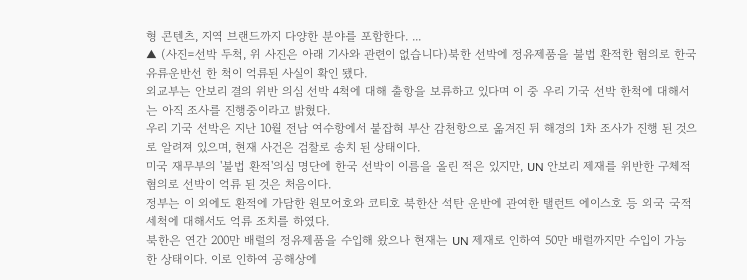형 콘텐츠, 지역 브랜드까지 다양한 분야를 포함한다. ...
▲ (사진=선박 두척, 위 사진은 아래 기사와 관련이 없습니다)북한 선박에 정유제품을 불법 환적한 혐의로 한국 유류운반선 한 척이 억류된 사실이 확인 됐다.
외교부는 안보리 결의 위반 의심 선박 4척에 대해 출항을 보류하고 있다며 이 중 우리 기국 선박 한척에 대해서는 아직 조사를 진행중이라고 밝혔다.
우리 기국 선박은 지난 10월 전남 여수항에서 붙잡혀 부산 감천항으로 옮겨진 뒤 해경의 1차 조사가 진행 된 것으로 알려져 있으며, 현재 사건은 검찰로 송치 된 상태이다.
미국 재무부의 '불법 환적'의심 명단에 한국 선박이 이름을 올린 적은 있지만, UN 안보리 제재를 위반한 구체적 혐의로 선박이 억류 된 것은 처음이다.
정부는 이 외에도 환적에 가담한 원모어호와 코티호 북한산 석탄 운반에 관여한 탤런트 에이스호 등 외국 국적 세척에 대해서도 억류 조치를 하였다.
북한은 연간 200만 배럴의 정유제품을 수입해 왔으나 현재는 UN 제재로 인하여 50만 배럴까지만 수입이 가능한 상태이다. 이로 인하여 공해상에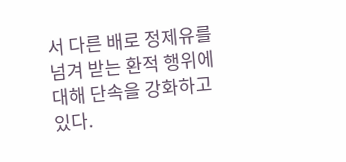서 다른 배로 정제유를 넘겨 받는 환적 행위에 대해 단속을 강화하고 있다.